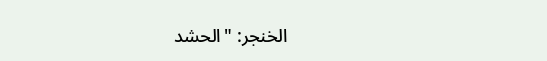الخنجر: "الحشد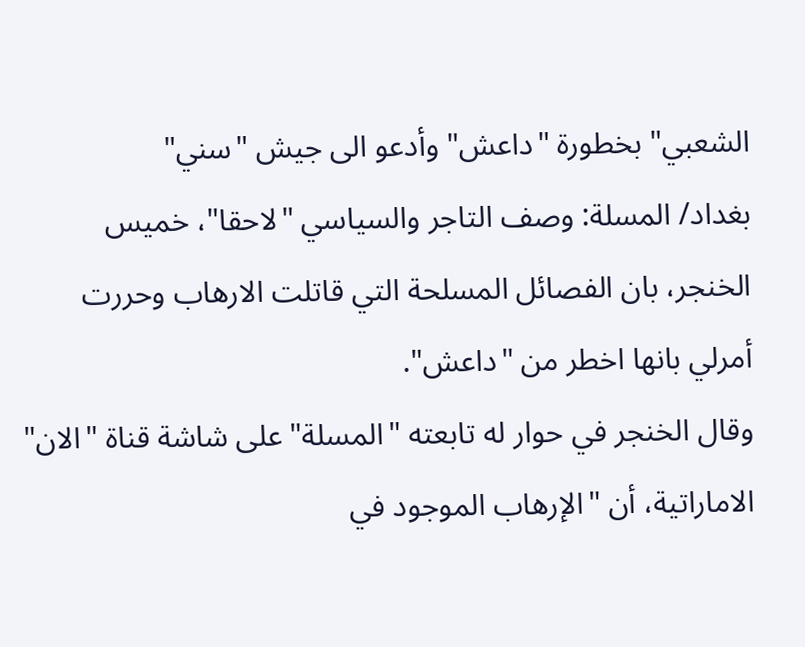الشعبي" بخطورة "داعش" وأدعو الى جيش "سني"
بغداد/ المسلة: وصف التاجر والسياسي "لاحقا"، خميس الخنجر، بان الفصائل المسلحة التي قاتلت الارهاب وحررت أمرلي بانها اخطر من "داعش".
وقال الخنجر في حوار له تابعته "المسلة" على شاشة قناة "الان" الاماراتية، أن "الإرهاب الموجود في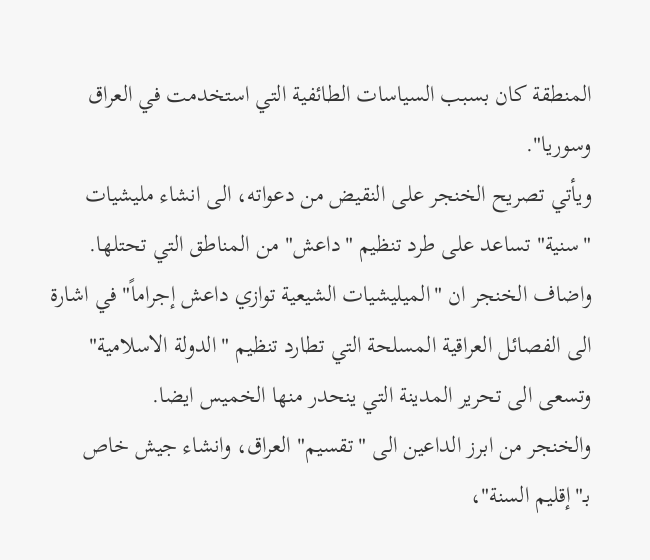المنطقة كان بسبب السياسات الطائفية التي استخدمت في العراق وسوريا".
ويأتي تصريح الخنجر على النقيض من دعواته، الى انشاء مليشيات "سنية" تساعد على طرد تنظيم "داعش" من المناطق التي تحتلها.
واضاف الخنجر ان "الميليشيات الشيعية توازي داعش إجراماً" في اشارة الى الفصائل العراقية المسلحة التي تطارد تنظيم "الدولة الاسلامية" وتسعى الى تحرير المدينة التي ينحدر منها الخميس ايضا.
والخنجر من ابرز الداعين الى "تقسيم" العراق، وانشاء جيش خاص بـ"إقليم السنة"،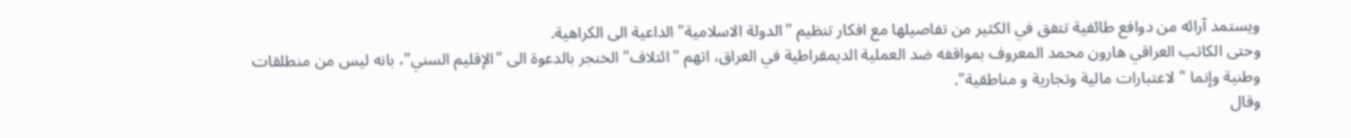ويستمد آرائه من دوافع طائفية تتفق في الكثير من تفاصيلها مع افكار تنظيم "الدولة الاسلامية" الداعية الى الكراهية.
وحتى الكاتب العراقي هارون محمد المعروف بمواقفه ضد العملية الديمقراطية في العراق، اتهم "ائتلاف" الخنجر بالدعوة الى "الإقليم السني"، بانه ليس من منطلقات وطنية وإنما " لاعتبارات مالية وتجارية و مناطقية".
وقال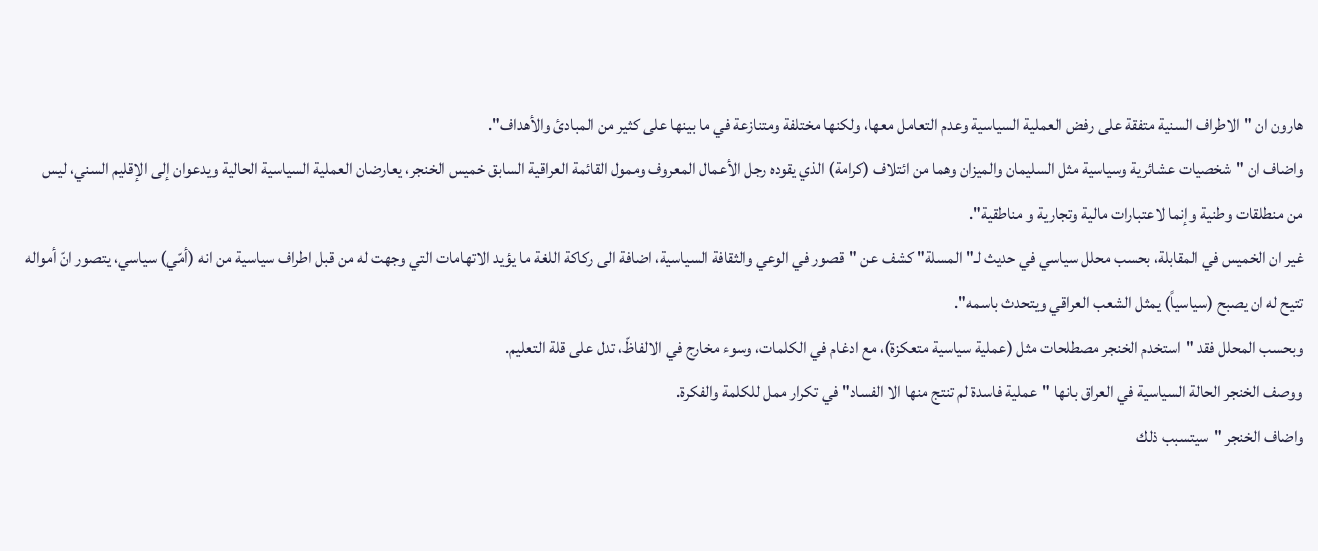هارون ان "الاطراف السنية متفقة على رفض العملية السياسية وعدم التعامل معها، ولكنها مختلفة ومتنازعة في ما بينها على كثير من المبادئ والأهداف".
واضاف ان "شخصيات عشائرية وسياسية مثل السليمان والميزان وهما من ائتلاف (كرامة) الذي يقوده رجل الأعمال المعروف وممول القائمة العراقية السابق خميس الخنجر، يعارضان العملية السياسية الحالية ويدعوان إلى الإقليم السني، ليس من منطلقات وطنية وإنما لاعتبارات مالية وتجارية و مناطقية".
غير ان الخميس في المقابلة، بحسب محلل سياسي في حديث لـ"المسلة" كشف عن "قصور في الوعي والثقافة السياسية، اضافة الى ركاكة اللغة ما يؤيد الاتهامات التي وجهت له من قبل اطراف سياسية من انه (أمّي) سياسي، يتصور انّ أمواله تتيح له ان يصبح (سياسياً) يمثل الشعب العراقي ويتحدث باسمه".
وبحسب المحلل فقد "استخدم الخنجر مصطلحات مثل (عملية سياسية متعكزة)، مع ادغام في الكلمات، وسوء مخارج في الالفاظّ، تدل على قلة التعليم.
ووصف الخنجر الحالة السياسية في العراق بانها "عملية فاسدة لم تنتج منها الا الفساد" في تكرار ممل للكلمة والفكرة.
واضاف الخنجر "سيتسبب ذلك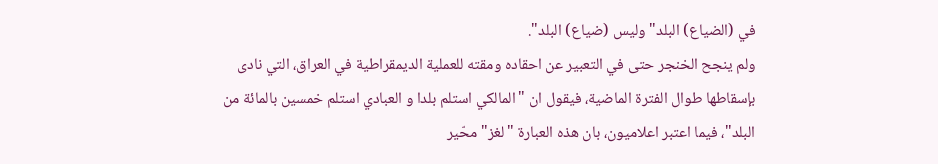في (الضياع) البلد" وليس (ضياع) البلد".
ولم ينجح الخنجر حتى في التعبير عن احقاده ومقته للعملية الديمقراطية في العراق، التي نادى بإسقاطها طوال الفترة الماضية، فيقول ان "المالكي استلم بلدا و العبادي استلم خمسين بالمائة من البلد"، فيما اعتبر اعلاميون، بان هذه العبارة "لغز" محّير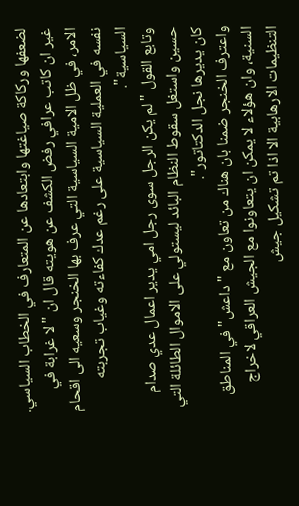لضعفها وركاكة صياغتها وابتعادها عن المتعارف في الخطاب السياسي.
غير ان كاتب عرافي رفض الكشف عن هويته قال ان "لا غرابة في الامر، في ظل الامية السياسية التي عرف بها الخنجر وسعيه الى اقحام نفسه في العملية السياسية على رغم عدك كفاءته وغياب تجربته السياسية".
وتابع القول "لم يكن الرجل سوى رجل امي يدير اعمال عدي صدام حسين واستغل سقوط النظام البائد ليستولي على الاموال الطائلة التي كان يديرها نجل الدكتاتور".
واعترف الخنجر ضمنا بان هناك من تعاون مع "داعش" في المناطق السنية، وان هؤلاء لا يمكن ان يتعاونوا مع الجيش العراقي لاخراج التنظيمات الارهابية الا اذا تم تشكيل جيش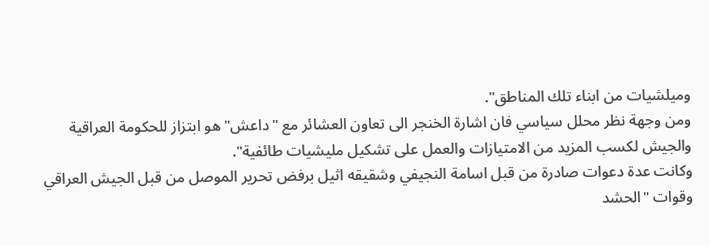وميلشيات من ابناء تلك المناطق".
ومن وجهة نظر محلل سياسي فان اشارة الخنجر الى تعاون العشائر مع "داعش" هو ابتزاز للحكومة العراقية والجيش لكسب المزيد من الامتيازات والعمل على تشكيل مليشيات طائفية".
وكانت عدة دعوات صادرة من قبل اسامة النجيفي وشقيقه اثيل برفض تحرير الموصل من قبل الجيش العراقي وقوات "الحشد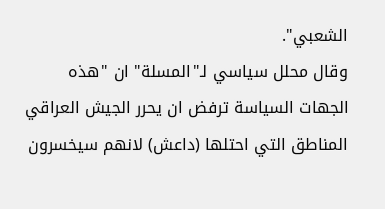الشعبي".
وقال محلل سياسي لـ"المسلة" ان "هذه الجهات السياسة ترفض ان يحرر الجيش العراقي المناطق التي احتلها (داعش) لانهم سيخسرون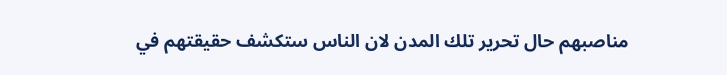مناصبهم حال تحرير تلك المدن لان الناس ستكشف حقيقتهم في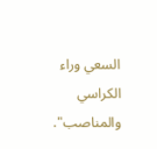السعي وراء الكراسي والمناصب".